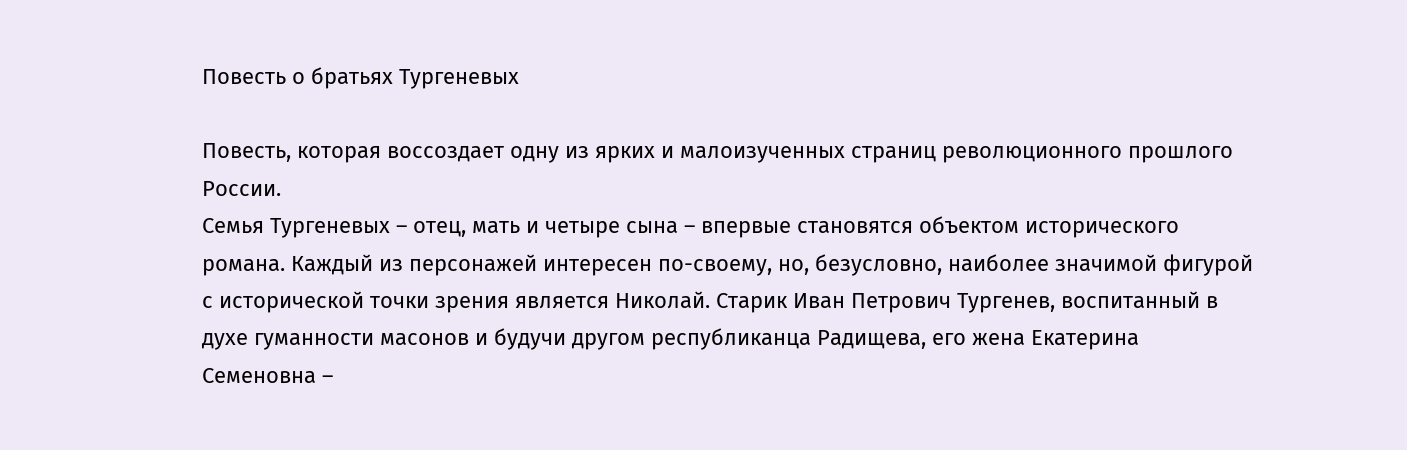Повесть о братьях Тургеневых

Повесть, которая воссоздает одну из ярких и малоизученных страниц революционного прошлого России.
Семья Тургеневых – отец, мать и четыре сына – впервые становятся объектом исторического романа. Каждый из персонажей интересен по-своему, но, безусловно, наиболее значимой фигурой с исторической точки зрения является Николай. Старик Иван Петрович Тургенев, воспитанный в духе гуманности масонов и будучи другом республиканца Радищева, его жена Екатерина Семеновна –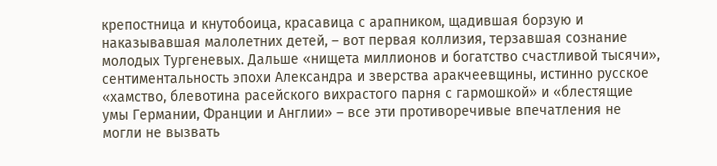крепостница и кнутобоица, красавица с арапником, щадившая борзую и наказывавшая малолетних детей, – вот первая коллизия, терзавшая сознание молодых Тургеневых. Дальше «нищета миллионов и богатство счастливой тысячи», сентиментальность эпохи Александра и зверства аракчеевщины, истинно русское «хамство, блевотина расейского вихрастого парня с гармошкой» и «блестящие умы Германии, Франции и Англии» – все эти противоречивые впечатления не могли не вызвать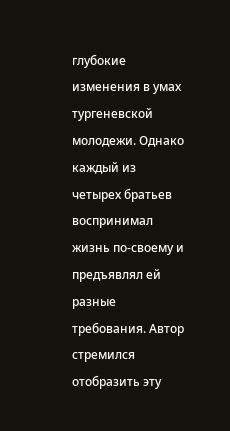глубокие изменения в умах тургеневской молодежи. Однако каждый из четырех братьев воспринимал жизнь по-своему и предъявлял ей разные требования. Автор стремился отобразить эту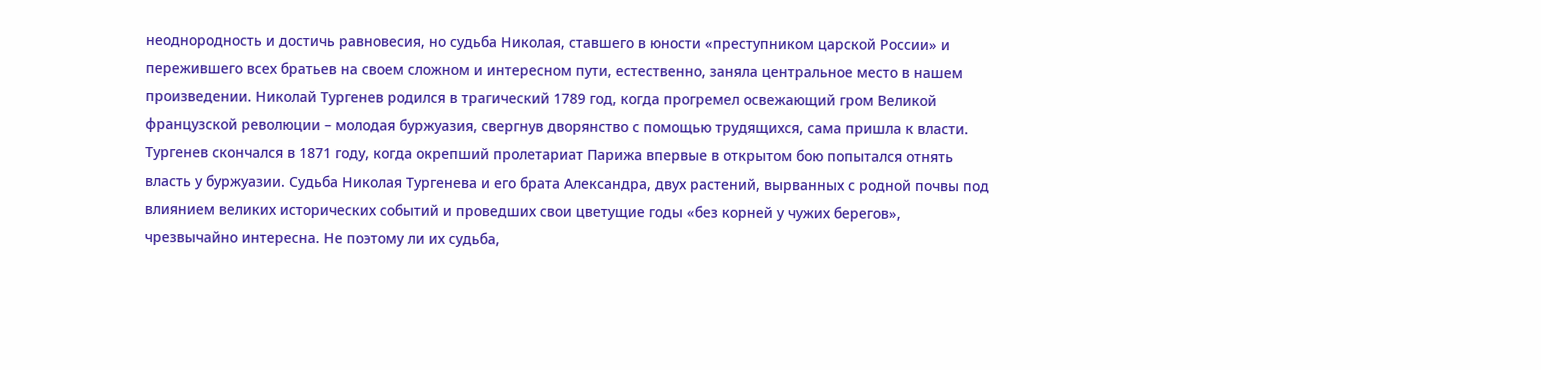неоднородность и достичь равновесия, но судьба Николая, ставшего в юности «преступником царской России» и пережившего всех братьев на своем сложном и интересном пути, естественно, заняла центральное место в нашем произведении. Николай Тургенев родился в трагический 1789 год, когда прогремел освежающий гром Великой французской революции – молодая буржуазия, свергнув дворянство с помощью трудящихся, сама пришла к власти. Тургенев скончался в 1871 году, когда окрепший пролетариат Парижа впервые в открытом бою попытался отнять власть у буржуазии. Судьба Николая Тургенева и его брата Александра, двух растений, вырванных с родной почвы под влиянием великих исторических событий и проведших свои цветущие годы «без корней у чужих берегов», чрезвычайно интересна. Не поэтому ли их судьба,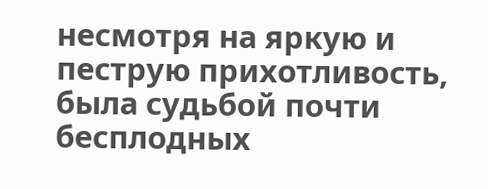несмотря на яркую и пеструю прихотливость, была судьбой почти бесплодных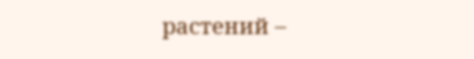растений –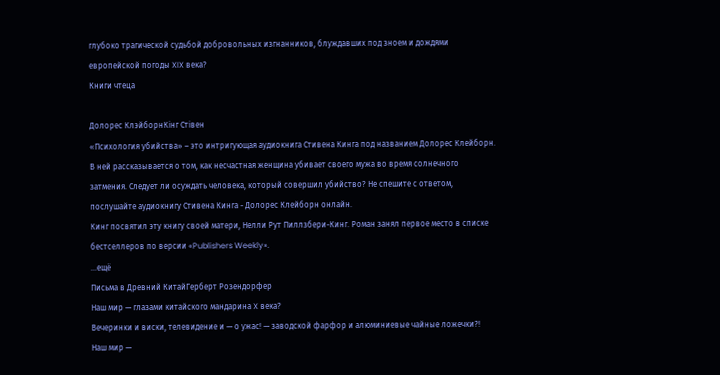глубоко трагической судьбой добровольных изгнанников, блуждавших под зноем и дождями европейской погоды XIX века?
Книги чтеца

Долорес КлэйборнКінг Стівен
«Психология убийства» – это интригующая аудиокнига Стивена Кинга под названием Долорес Клейборн. В ней рассказывается о том, как несчастная женщина убивает своего мужа во время солнечного затмения. Следует ли осуждать человека, который совершил убийство? Не спешите с ответом, послушайте аудиокнигу Стивена Кинга - Долорес Клейборн онлайн.
Кинг посвятил эту книгу своей матери, Нелли Рут Пиллзбери-Кинг. Роман занял первое место в списке бестселлеров по версии «Publishers Weekly».
...ещё
Письма в Древний КитайГерберт Розендорфер
Наш мир — глазами китайского мандарина X века?
Вечеринки и виски, телевидение и — о ужас! — заводской фарфор и алюминиевые чайные ложечки?!
Наш мир —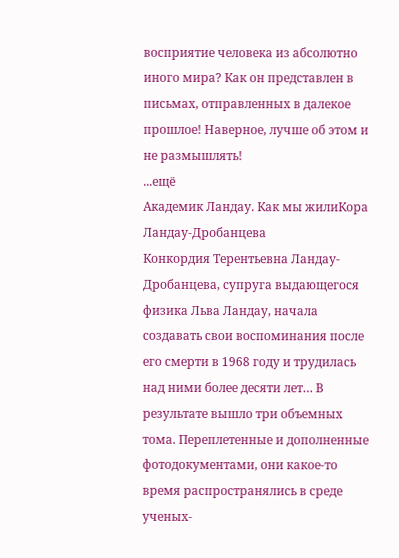восприятие человека из абсолютно иного мира? Как он представлен в письмах, отправленных в далекое прошлое! Наверное, лучше об этом и не размышлять!
...ещё
Академик Ландау. Как мы жилиКора Ландау-Дробанцева
Конкордия Терентьевна Ландау-Дробанцева, супруга выдающегося физика Льва Ландау, начала создавать свои воспоминания после его смерти в 1968 году и трудилась над ними более десяти лет… В результате вышло три объемных тома. Переплетенные и дополненные фотодокументами, они какое-то время распространялись в среде ученых-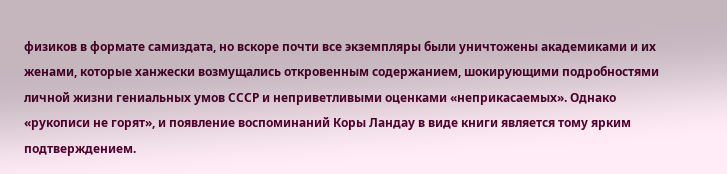физиков в формате самиздата, но вскоре почти все экземпляры были уничтожены академиками и их женами, которые ханжески возмущались откровенным содержанием, шокирующими подробностями личной жизни гениальных умов СССР и неприветливыми оценками «неприкасаемых». Однако «рукописи не горят», и появление воспоминаний Коры Ландау в виде книги является тому ярким подтверждением.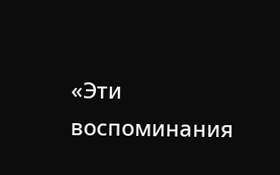«Эти воспоминания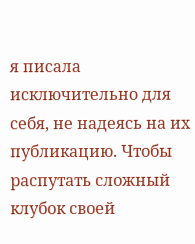я писала исключительно для себя, не надеясь на их публикацию. Чтобы распутать сложный клубок своей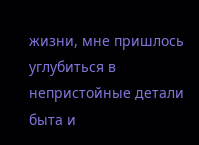жизни, мне пришлось углубиться в непристойные детали быта и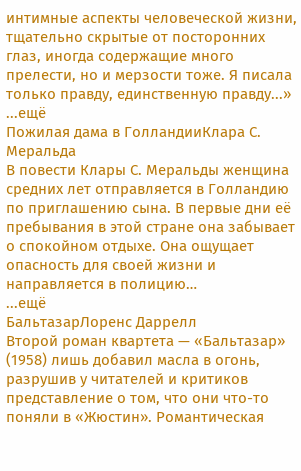интимные аспекты человеческой жизни, тщательно скрытые от посторонних глаз, иногда содержащие много прелести, но и мерзости тоже. Я писала только правду, единственную правду...»
...ещё
Пожилая дама в ГолландииКлара С. Меральда
В повести Клары С. Меральды женщина средних лет отправляется в Голландию по приглашению сына. В первые дни её пребывания в этой стране она забывает о спокойном отдыхе. Она ощущает опасность для своей жизни и направляется в полицию…
...ещё
БальтазарЛоренс Даррелл
Второй роман квартета — «Бальтазар» (1958) лишь добавил масла в огонь, разрушив у читателей и критиков представление о том, что они что-то поняли в «Жюстин». Романтическая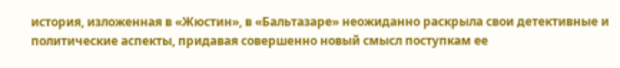история, изложенная в «Жюстин», в «Бальтазаре» неожиданно раскрыла свои детективные и политические аспекты, придавая совершенно новый смысл поступкам ее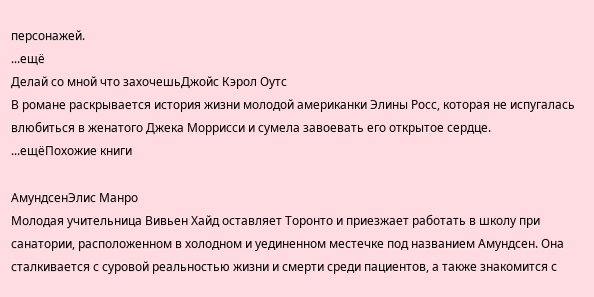персонажей.
...ещё
Делай со мной что захочешьДжойс Кэрол Оутс
В романе раскрывается история жизни молодой американки Элины Росс, которая не испугалась влюбиться в женатого Джека Моррисси и сумела завоевать его открытое сердце.
...ещёПохожие книги

АмундсенЭлис Манро
Молодая учительница Вивьен Хайд оставляет Торонто и приезжает работать в школу при санатории, расположенном в холодном и уединенном местечке под названием Амундсен. Она сталкивается с суровой реальностью жизни и смерти среди пациентов, а также знакомится с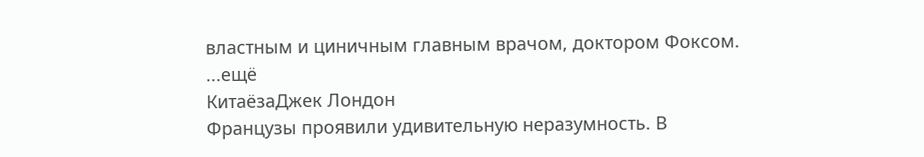властным и циничным главным врачом, доктором Фоксом.
...ещё
КитаёзаДжек Лондон
Французы проявили удивительную неразумность. В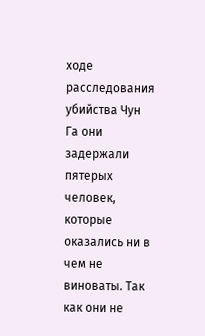ходе расследования убийства Чун Га они задержали пятерых человек, которые оказались ни в чем не виноваты. Так как они не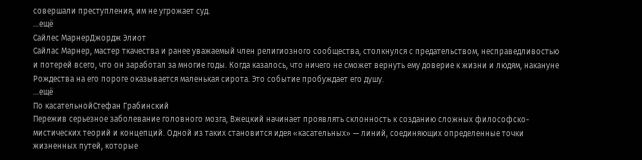совершали преступления, им не угрожает суд.
...ещё
Сайлес МарнерДжордж Элиот
Сайлас Марнер, мастер ткачества и ранее уважаемый член религиозного сообщества, столкнулся с предательством, несправедливостью и потерей всего, что он заработал за многие годы. Когда казалось, что ничего не сможет вернуть ему доверие к жизни и людям, накануне Рождества на его пороге оказывается маленькая сирота. Это событие пробуждает его душу.
...ещё
По касательнойСтефан Грабинский
Пережив серьезное заболевание головного мозга, Вжецкий начинает проявлять склонность к созданию сложных философско-мистических теорий и концепций. Одной из таких становится идея «касательных» — линий, соединяющих определенные точки жизненных путей, которые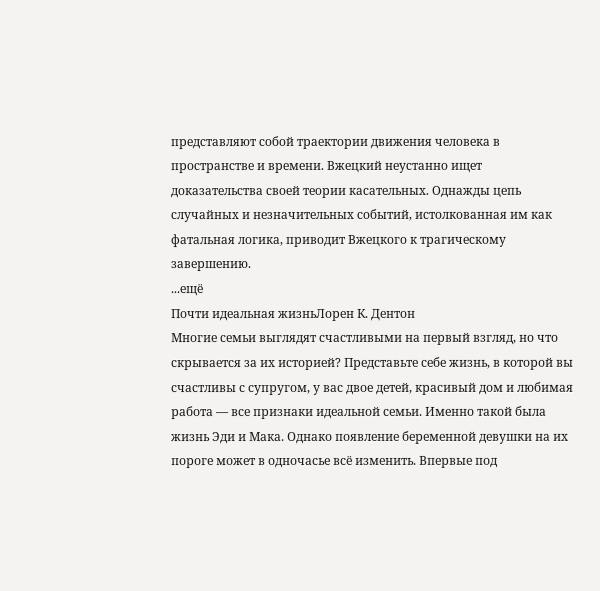представляют собой траектории движения человека в пространстве и времени. Вжецкий неустанно ищет доказательства своей теории касательных. Однажды цепь случайных и незначительных событий, истолкованная им как фатальная логика, приводит Вжецкого к трагическому завершению.
...ещё
Почти идеальная жизньЛорен К. Дентон
Многие семьи выглядят счастливыми на первый взгляд, но что скрывается за их историей? Представьте себе жизнь, в которой вы счастливы с супругом, у вас двое детей, красивый дом и любимая работа — все признаки идеальной семьи. Именно такой была жизнь Эди и Мака. Однако появление беременной девушки на их пороге может в одночасье всё изменить. Впервые под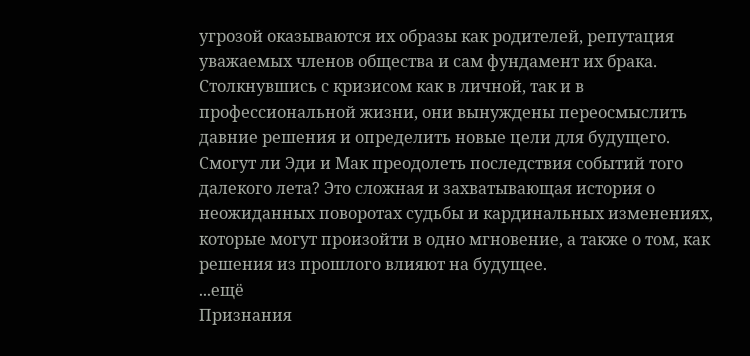угрозой оказываются их образы как родителей, репутация уважаемых членов общества и сам фундамент их брака. Столкнувшись с кризисом как в личной, так и в профессиональной жизни, они вынуждены переосмыслить давние решения и определить новые цели для будущего. Смогут ли Эди и Мак преодолеть последствия событий того далекого лета? Это сложная и захватывающая история о неожиданных поворотах судьбы и кардинальных изменениях, которые могут произойти в одно мгновение, а также о том, как решения из прошлого влияют на будущее.
...ещё
Признания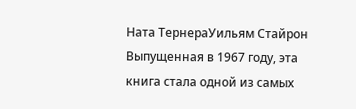Ната ТернераУильям Стайрон
Выпущенная в 1967 году, эта книга стала одной из самых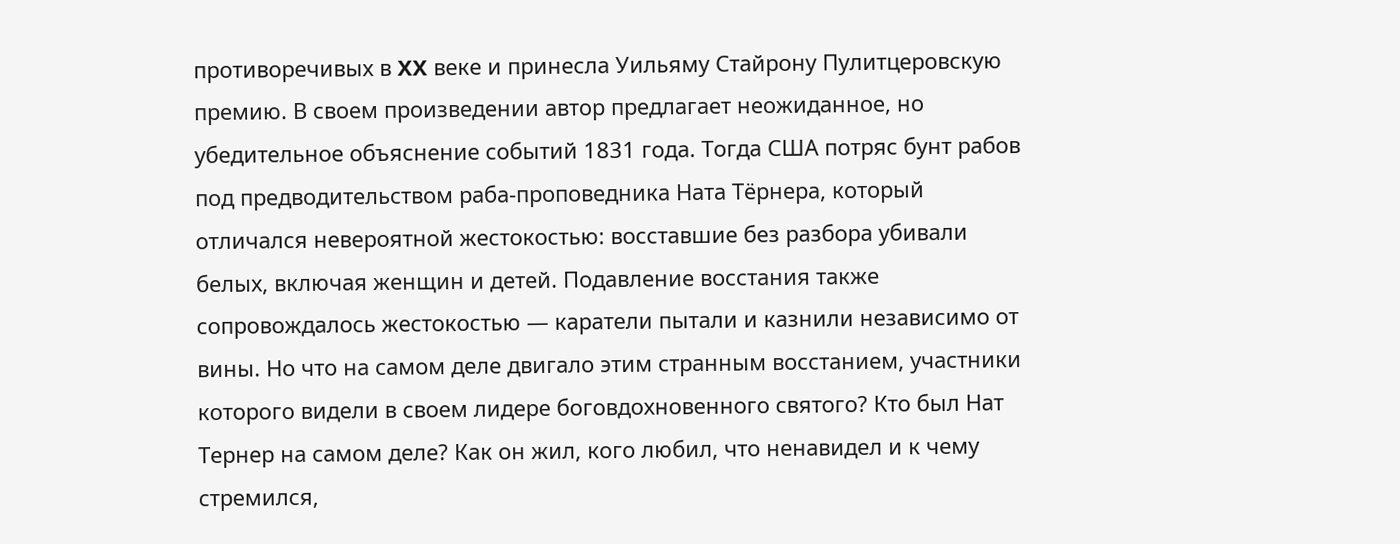противоречивых в XX веке и принесла Уильяму Стайрону Пулитцеровскую премию. В своем произведении автор предлагает неожиданное, но убедительное объяснение событий 1831 года. Тогда США потряс бунт рабов под предводительством раба-проповедника Ната Тёрнера, который отличался невероятной жестокостью: восставшие без разбора убивали белых, включая женщин и детей. Подавление восстания также сопровождалось жестокостью — каратели пытали и казнили независимо от вины. Но что на самом деле двигало этим странным восстанием, участники которого видели в своем лидере боговдохновенного святого? Кто был Нат Тернер на самом деле? Как он жил, кого любил, что ненавидел и к чему стремился,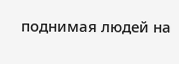поднимая людей на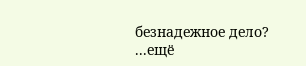безнадежное дело?
...ещё